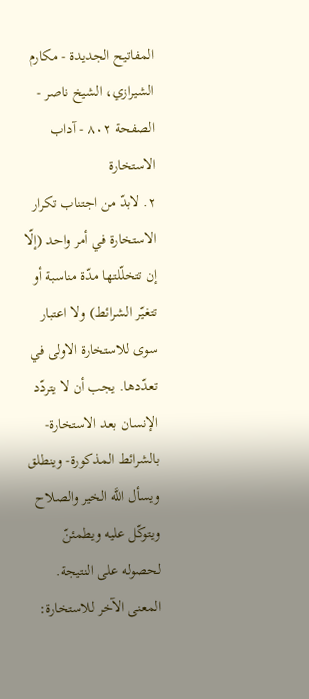المفاتيح الجديدة - مكارم الشيرازي، الشيخ ناصر - الصفحة ٨٠٢ - آداب الاستخارة
٢. لابدّ من اجتناب تكرار الاستخارة في أمر واحد (إلّا إن تتخلّلتها مدّة مناسبة أو تتغيّر الشرائط) ولا اعتبار سوى للاستخارة الاولى في تعدّدها. يجب أن لا يتردّد الإنسان بعد الاستخارة- بالشرائط المذكورة- وينطلق ويسأل اللَّه الخير والصلاح ويتوكّل عليه ويطمئنّ لحصوله على النتيجة.
المعنى الآخر للاستخارة: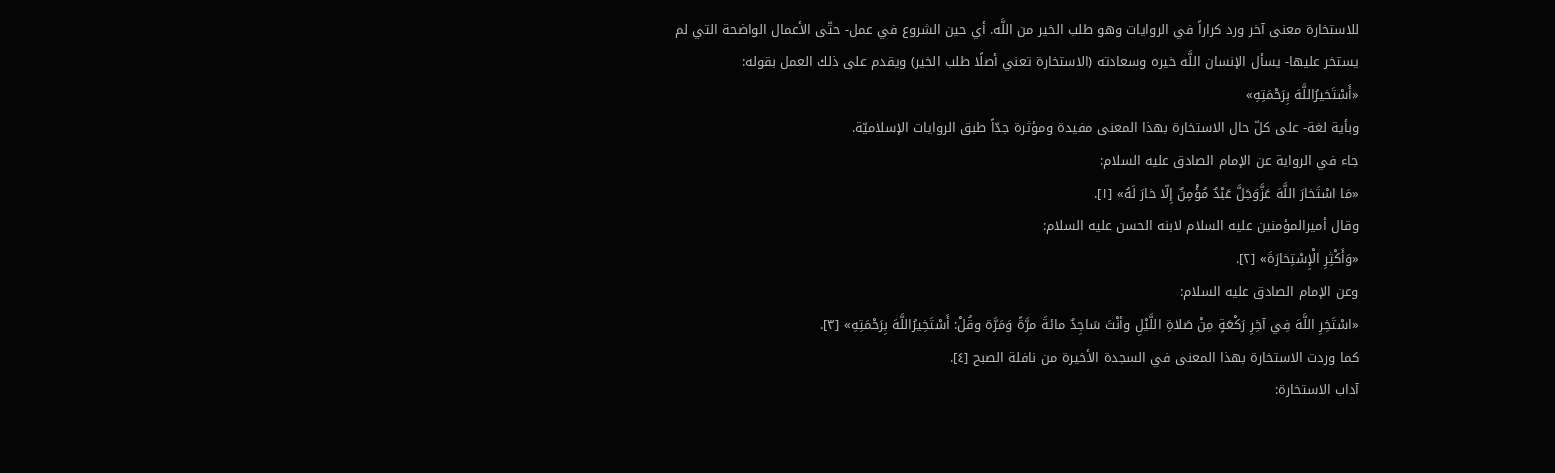للاستخارة معنى آخر ورد كراراً في الروايات وهو طلب الخير من اللَّه. أي حين الشروع في عمل- حتّى الأعمال الواضحة التي لم يستخر عليها- يسأل الإنسان اللَّه خيره وسعادته (الاستخارة تعني أصلًا طلب الخير) ويقدم على ذلك العمل بقوله:
«أَسْتَخيرُاللَّهَ بِرَحْمَتِهِ»
وبأية لغة- على كلّ حال الاستخارة بهذا المعنى مفيدة ومؤثرة جدّاً طبق الروايات الإسلاميّة.
جاء في الرواية عن الإمام الصادق عليه السلام:
«مَا اسْتَخارَ اللَّهَ عَزَّوَجَلَّ عَبْدٌ مُؤْمِنٌ إِلّا خارَ لَهُ» [١].
وقال أميرالمؤمنين عليه السلام لابنه الحسن عليه السلام:
«وَأَكْثِرِ الْإِسْتِخارَةَ» [٢].
وعن الإمام الصادق عليه السلام:
«اسْتَخِرِ اللَّهَ فِي آخِرِ رَكْعَةٍ مِنْ صَلاةِ اللَّيْلِ وأنْتَ سَاجِدٌ مائةَ مرَّةً وَمَرَّة وقُلْ: أَسْتَخِيرُاللَّهَ بِرَحْمَتِهِ» [٣].
كما وردت الاستخارة بهذا المعنى في السجدة الأخيرة من نافلة الصبح [٤].
آداب الاستخارة: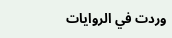وردت في الروايات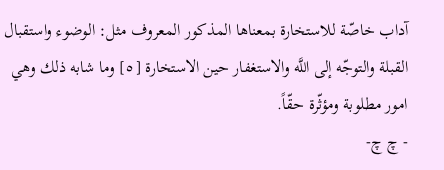آداب خاصّة للاستخارة بمعناها المذكور المعروف مثل: الوضوء واستقبال القبلة والتوجّه إلى اللَّه والاستغفار حين الاستخارة [٥] وما شابه ذلك وهي امور مطلوبة ومؤثّرة حقّاً.
- چ چ-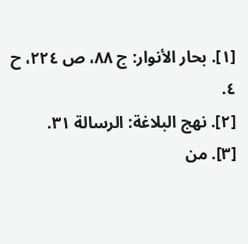[١]. بحار الأنوار: ج ٨٨، ص ٢٢٤، ح ٤.
[٢]. نهج البلاغة: الرسالة ٣١.
[٣]. من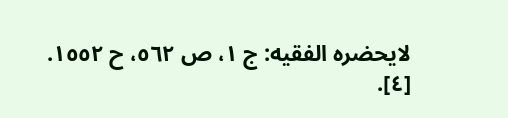لايحضره الفقيه: ج ١، ص ٥٦٢، ح ١٥٥٢.
[٤].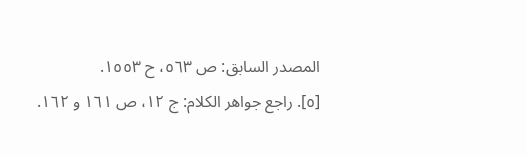المصدر السابق: ص ٥٦٣، ح ١٥٥٣.
[٥]. راجع جواهر الكلام: ج ١٢، ص ١٦١ و ١٦٢.